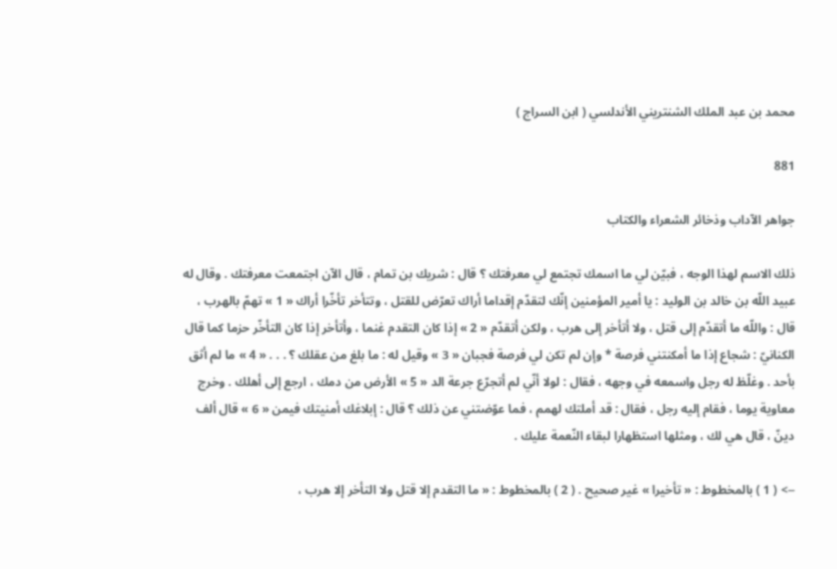محمد بن عبد الملك الشنتريني الأندلسي ( ابن السراج )

881

جواهر الآداب وذخائر الشعراء والكتاب

ذلك الاسم لهذا الوجه ، فبيّن لي ما اسمك تجتمع لي معرفتك ؟ قال : شريك بن تمام ، قال الآن اجتمعت معرفتك . وقال له عبيد اللّه بن خالد بن الوليد : يا أمير المؤمنين إنّك لتقدّم إقداما أراك تعرّض للقتل ، وتتأخر تأخّرا أراك « 1 » تهمّ بالهرب ، قال : واللّه ما أتقدّم إلى قتل ، ولا أتأخر إلى هرب ، ولكن أتقدّم « 2 » إذا كان التقدم غنما ، وأتأخر إذا كان التأخّر حزما كما قال الكنانيّ : شجاع إذا ما أمكنتني فرصة * وإن لم تكن لي فرصة فجبان « 3 » وقيل له : ما بلغ من عقلك ؟ . . . « 4 » ما لم أثق بأحد . وغلّظ له رجل واسمعه في وجهه ، فقال : لولا أنّي لم أتجرّع جرعة الد « 5 » الأرض من دمك ، ارجع إلى أهلك . وخرج معاوية يوما ، فقام إليه رجل ، فقال : قد أملتك لهمم ، فما عوّضتني عن ذلك ؟ قال : إبلاغك أمنيتك فيمن « 6 » قال ألف دينّ ، قال هي لك ، ومثلها استظهارا لبقاء النّعمة عليك .

--> ( 1 ) بالمخطوط : « تأخيرا » غير صحيح . ( 2 ) بالمخطوط : « ما التقدم إلا قتل ولا التأخر إلا هرب ،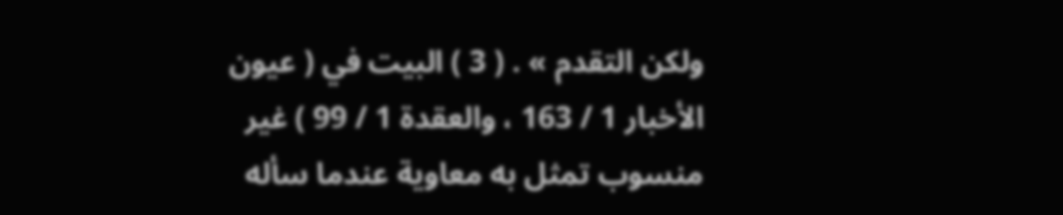ولكن التقدم » . ( 3 ) البيت في ( عيون الأخبار 1 / 163 ، والعقدة 1 / 99 ) غير منسوب تمثل به معاوية عندما سأله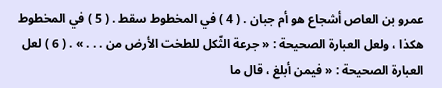عمرو بن العاص أشجاع هو أم جبان . ( 4 ) في المخطوط سقط . ( 5 ) في المخطوط هكذا ، ولعل العبارة الصحيحة : « جرعة الثّكل للطخت الأرض من . . . » . ( 6 ) لعل العبارة الصحيحة : « فيمن أبلغ ، قال ما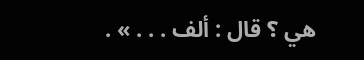هي ؟ قال : ألف . . . » .